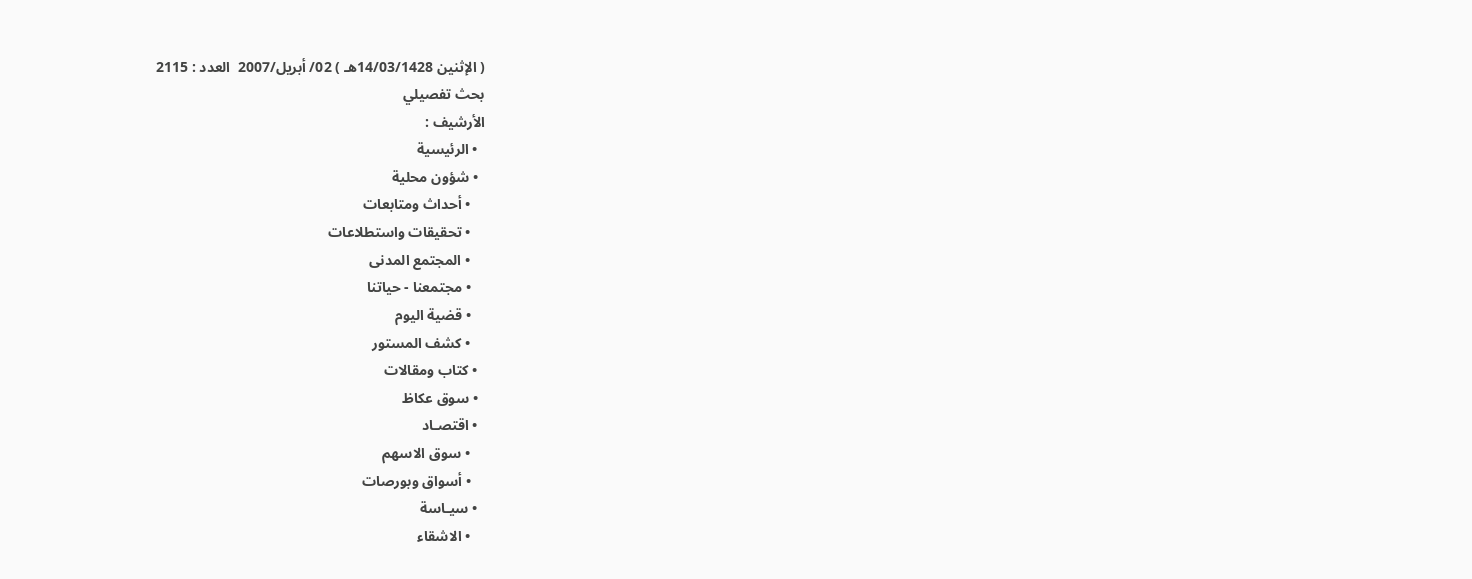( الإثنين 14/03/1428هـ ) 02/ أبريل/2007  العدد : 2115
بحث تفصيلي
الأرشيف :
  • الرئيسية
  • شؤون محلية
    • أحداث ومتابعات
    • تحقيقات واستطلاعات
    • المجتمع المدنى
    • مجتمعنا - حياتنا
    • قضية اليوم
    • كشف المستور
  • كتاب ومقالات
  • سوق عكاظ
  • اقتصـاد
    • سوق الاسهم
    • أسواق وبورصات
  • سيـاسة
    • الاشقاء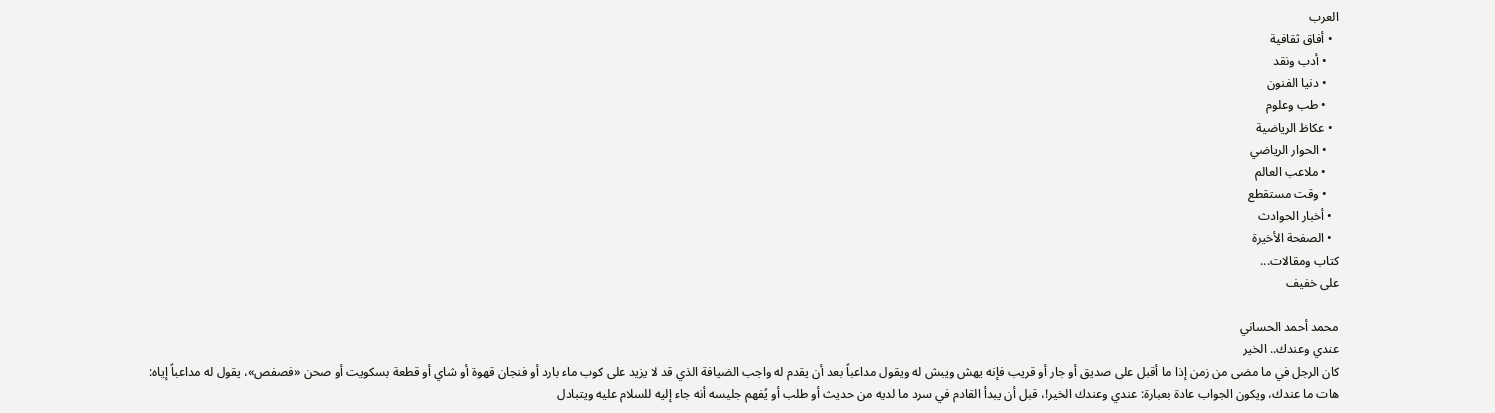العرب
  • أفاق ثقافية
    • أدب ونقد
    • دنيا الفنون
    • طب وعلوم
  • عكاظ الرياضية
    • الحوار الرياضي
    • ملاعب العالم
    • وقت مستقطع
  • أخبار الحوادث
  • الصفحة الأخيرة
كتاب ومقالات...
على خفيف

محمد أحمد الحساني
عندي وعندك.. الخير
كان الرجل في ما مضى من زمن إذا ما أقبل على صديق أو جار أو قريب فإنه يهش ويبش له ويقول مداعباً بعد أن يقدم له واجب الضيافة الذي قد لا يزيد على كوب ماء بارد أو فنجان قهوة أو شاي أو قطعة بسكويت أو صحن «فصفص»، يقول له مداعباً إياه: هات ما عندك، ويكون الجواب عادة بعبارة: عندي وعندك الخير!، قبل أن يبدأ القادم في سرد ما لديه من حديث أو طلب أو يُفهم جليسه أنه جاء إليه للسلام عليه ويتبادل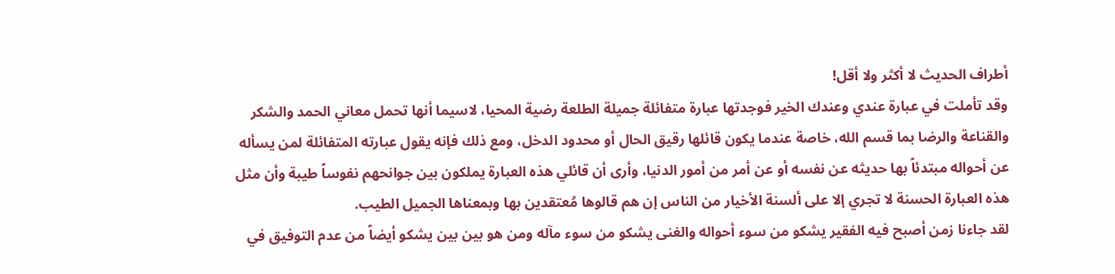أطراف الحديث لا أكثر ولا أقل!
وقد تأملت في عبارة عندي وعندك الخير فوجدتها عبارة متفائلة جميلة الطلعة رضية المحيا، لاسيما أنها تحمل معاني الحمد والشكر والقناعة والرضا بما قسم الله، خاصة عندما يكون قائلها رقيق الحال أو محدود الدخل، ومع ذلك فإنه يقول عبارته المتفائلة لمن يسأله عن أحواله مبتدئاً بها حديثه عن نفسه أو عن أمر من أمور الدنيا، وأرى أن قائلي هذه العبارة يملكون بين جوانحهم نفوساً طيبة وأن مثل هذه العبارة الحسنة لا تجري إلا على ألسنة الأخيار من الناس إن هم قالوها مُعتقدين بها وبمعناها الجميل الطيب.
لقد جاءنا زمن أصبح فيه الفقير يشكو من سوء أحواله والغنى يشكو من سوء مآله ومن هو بين بين يشكو أيضاً من عدم التوفيق في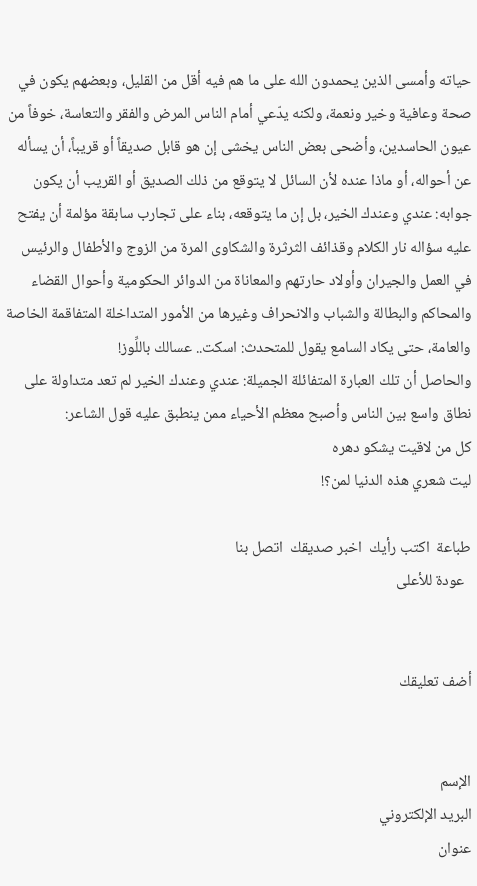حياته وأمسى الذين يحمدون الله على ما هم فيه أقل من القليل، وبعضهم يكون في صحة وعافية وخير ونعمة، ولكنه يدّعي أمام الناس المرض والفقر والتعاسة، خوفاً من عيون الحاسدين، وأضحى بعض الناس يخشى إن هو قابل صديقاً أو قريباً، أن يسأله عن أحواله، أو ماذا عنده لأن السائل لا يتوقع من ذلك الصديق أو القريب أن يكون جوابه: عندي وعندك الخير، بل إن ما يتوقعه، بناء على تجارب سابقة مؤلمة أن يفتح عليه سؤاله نار الكلام وقذائف الثرثرة والشكاوى المرة من الزوج والأطفال والرئيس في العمل والجيران وأولاد حارتهم والمعاناة من الدوائر الحكومية وأحوال القضاء والمحاكم والبطالة والشباب والانحراف وغيرها من الأمور المتداخلة المتفاقمة الخاصة والعامة، حتى يكاد السامع يقول للمتحدث: اسكت.. عسالك باللِّوز!
والحاصل أن تلك العبارة المتفائلة الجميلة: عندي وعندك الخير لم تعد متداولة على نطاق واسع بين الناس وأصبح معظم الأحياء ممن ينطبق عليه قول الشاعر:
كل من لاقيت يشكو دهره
ليت شعري هذه الدنيا لمن؟!

طباعة  اكتب رأيك  اخبر صديقك  اتصل بنا
  عودة للأعلى


أضف تعليقك


الإسم
البريد الإلكتروني
عنوان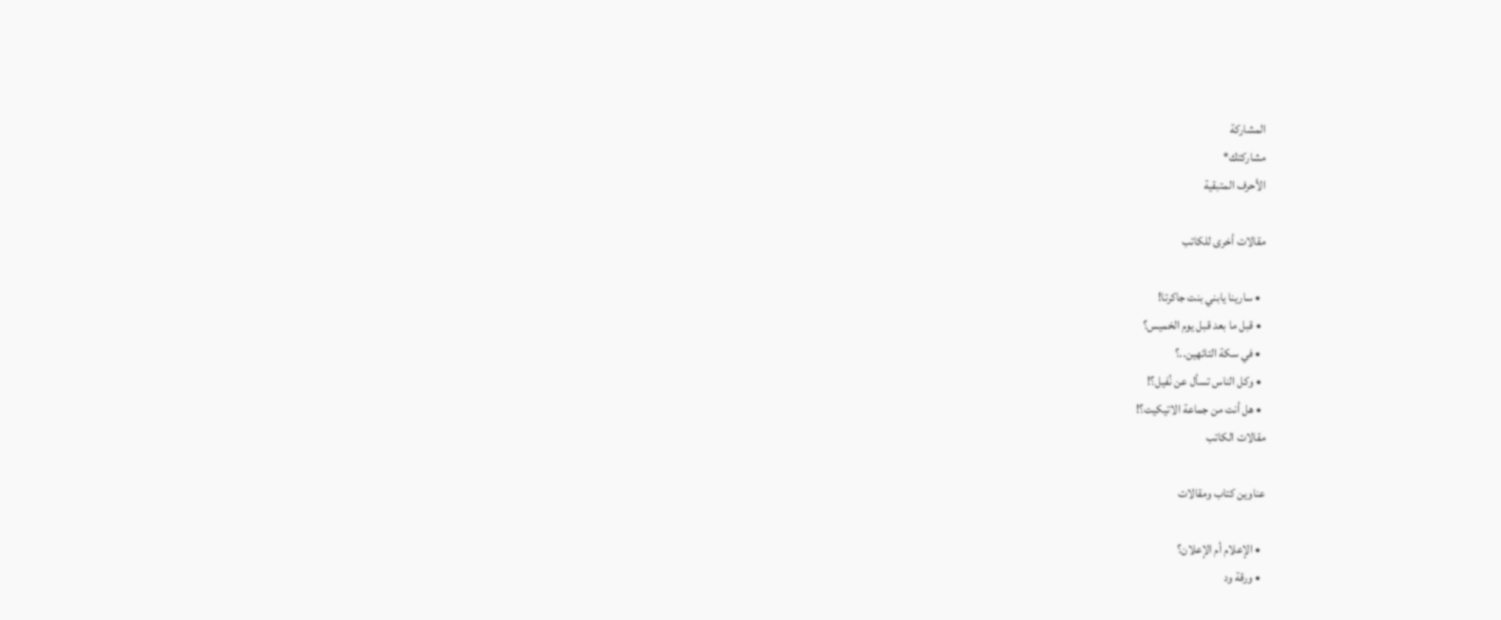المشاركة
مشاركتك*
الأحرف المتبقية

مقالات أخرى للكاتب

  • سارينا يابني بنت جاكرتا!
  • قبل ما بعد قبل يوم الخميس؟
  • في سكة التائهين..؟
  • وكل الناس تسأل عن نُفيل؟!
  • هل أنت من جماعة الاتيكيت؟!
مقالات الكاتب

عناوين كتاب ومقالات

  • الإعلام أم الإعلان؟
  • ورقة ود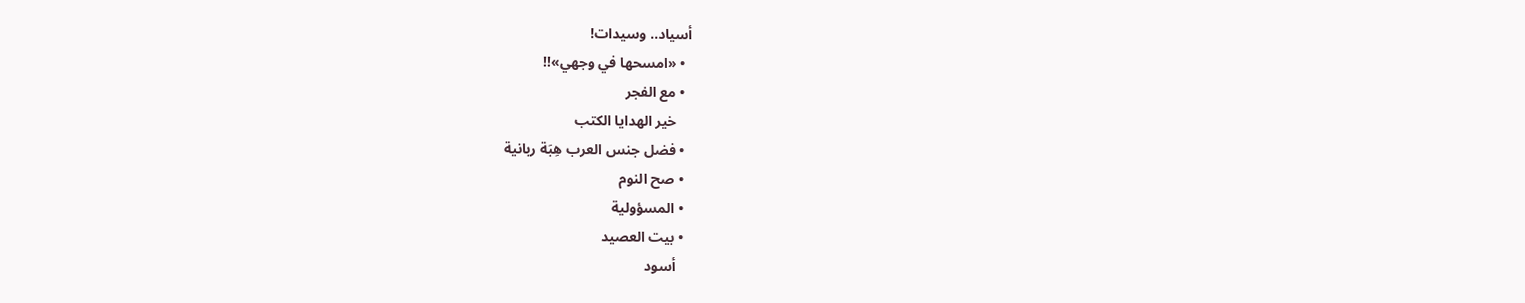أسياد.. وسيدات!
  • «امسحها في وجهي»!!
  • مع الفجر
    خير الهدايا الكتب
  • فضل جنس العرب هِبَة ربانية
  • صح النوم
  • المسؤولية
  • بيت العصيد
    أسود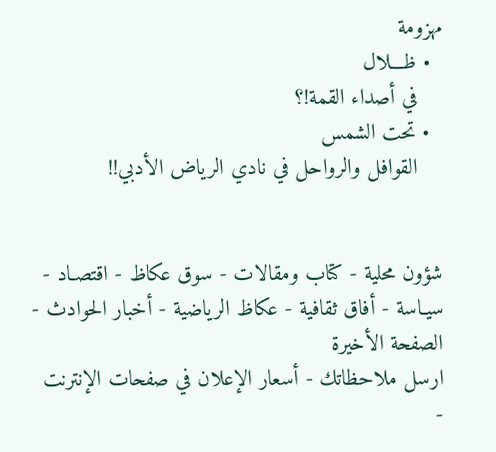مهزومة
  • ظـــلال
    في أصداء القمة!؟
  • تحت الشمس
    القوافل والرواحل في نادي الرياض الأدبي!!


شؤون محلية - كتاب ومقالات - سوق عكاظ - اقتصـاد - سيـاسة - أفاق ثقافية - عكاظ الرياضية - أخبار الحوادث - الصفحة الأخيرة
ارسل ملاحظاتك - أسعار الإعلان في صفحات الإنترنت -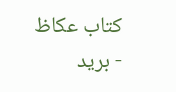كتاب عكاظ - بريد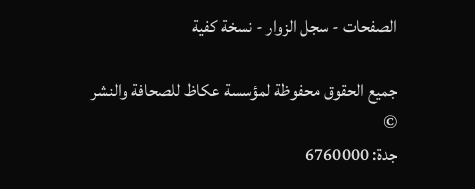الصفحات - سجل الزوار - نسخة كفية

جميع الحقوق محفوظة لمؤسسة عكاظ للصحافة والنشر ©
جدة: 6760000